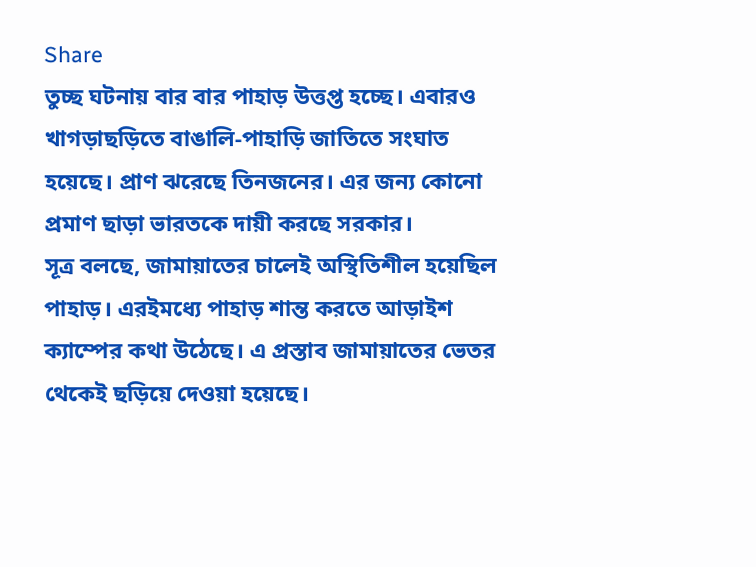Share
তুচ্ছ ঘটনায় বার বার পাহাড় উত্তপ্ত হচ্ছে। এবারও খাগড়াছড়িতে বাঙালি-পাহাড়ি জাতিতে সংঘাত হয়েছে। প্রাণ ঝরেছে তিনজনের। এর জন্য কোনো প্রমাণ ছাড়া ভারতকে দায়ী করছে সরকার।
সূত্র বলছে, জামায়াতের চালেই অস্থিতিশীল হয়েছিল পাহাড়। এরইমধ্যে পাহাড় শান্ত করতে আড়াইশ ক্যাম্পের কথা উঠেছে। এ প্রস্তাব জামায়াতের ভেতর থেকেই ছড়িয়ে দেওয়া হয়েছে।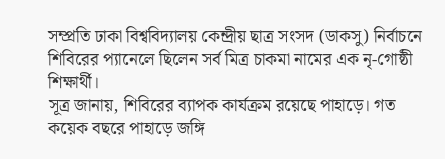সম্প্রতি ঢাকা বিশ্ববিদ্যালয় কেন্দ্রীয় ছাত্র সংসদ (ডাকসু) নির্বাচনে শিবিরের প্যানেলে ছিলেন সর্ব মিত্র চাকমা নামের এক নৃ-গোষ্ঠী শিক্ষার্থী।
সূত্র জানায়, শিবিরের ব্যাপক কার্যক্রম রয়েছে পাহাড়ে। গত কয়েক বছরে পাহাড়ে জঙ্গি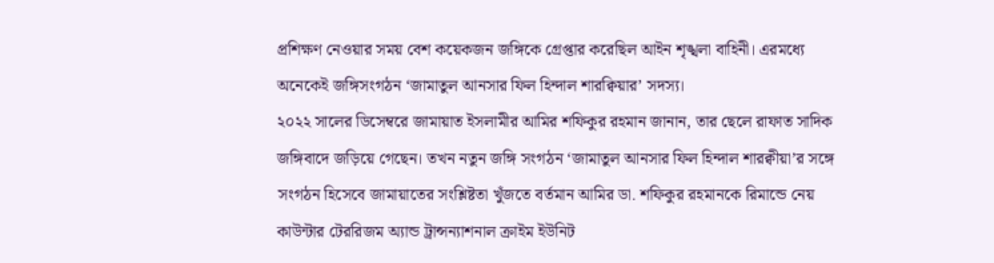প্রশিক্ষণ নেওয়ার সময় বেশ কয়েকজন জঙ্গিকে গ্রেপ্তার করেছিল আইন শৃঙ্খলা বাহিনী। এরমধ্যে অনেকেই জঙ্গিসংগঠন ‘জামাতুল আনসার ফিল হিন্দাল শারক্বিয়ার’ সদস্য।
২০২২ সালের ডিসেম্বরে জামায়াত ইসলামীর আমির শফিকুর রহমান জানান, তার ছেলে রাফাত সাদিক জঙ্গিবাদে জড়িয়ে গেছেন। তখন নতুন জঙ্গি সংগঠন ‘জামাতুল আনসার ফিল হিন্দাল শারক্বীয়া’র সঙ্গে সংগঠন হিসেবে জামায়াতের সংশ্লিষ্টতা খুঁজতে বর্তমান আমির ডা. শফিকুর রহমানকে রিমান্ডে নেয় কাউন্টার টেররিজম অ্যান্ড ট্রান্সন্যাশনাল ক্রাইম ইউনিট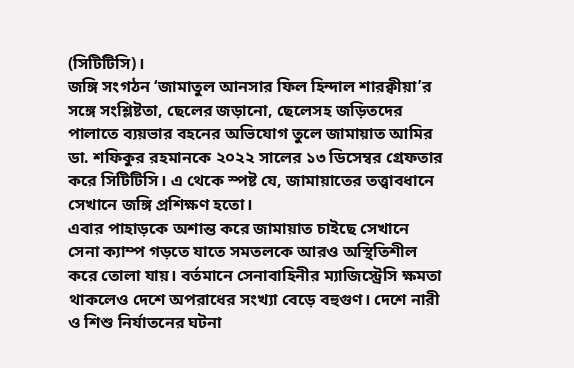(সিটিটিসি)।
জঙ্গি সংগঠন ‘জামাতুল আনসার ফিল হিন্দাল শারক্বীয়া’র সঙ্গে সংশ্লিষ্টতা, ছেলের জড়ানো, ছেলেসহ জড়িতদের পালাতে ব্যয়ভার বহনের অভিযোগ তুলে জামায়াত আমির ডা. শফিকুর রহমানকে ২০২২ সালের ১৩ ডিসেম্বর গ্রেফতার করে সিটিটিসি। এ থেকে স্পষ্ট যে, জামায়াতের তত্ত্বাবধানে সেখানে জঙ্গি প্রশিক্ষণ হতো।
এবার পাহাড়কে অশান্ত করে জামায়াত চাইছে সেখানে সেনা ক্যাম্প গড়তে যাতে সমতলকে আরও অস্থিতিশীল করে তোলা যায়। বর্তমানে সেনাবাহিনীর ম্যাজিস্ট্রেসি ক্ষমতা থাকলেও দেশে অপরাধের সংখ্যা বেড়ে বহুগুণ। দেশে নারী ও শিশু নির্যাতনের ঘটনা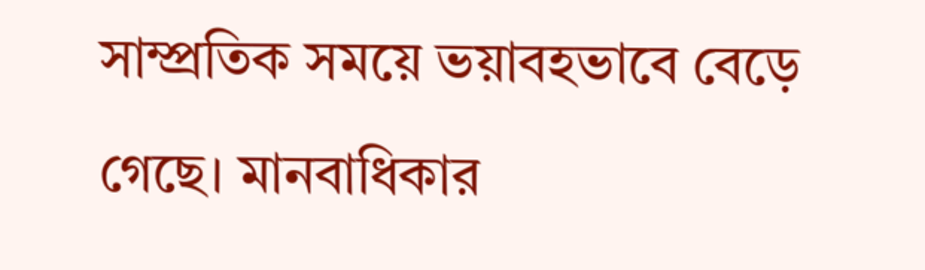সাম্প্রতিক সময়ে ভয়াবহভাবে বেড়ে গেছে। মানবাধিকার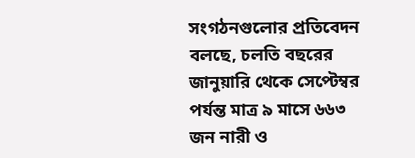সংগঠনগুলোর প্রতিবেদন বলছে, চলতি বছরের জানুয়ারি থেকে সেপ্টেম্বর পর্যন্ত মাত্র ৯ মাসে ৬৬৩ জন নারী ও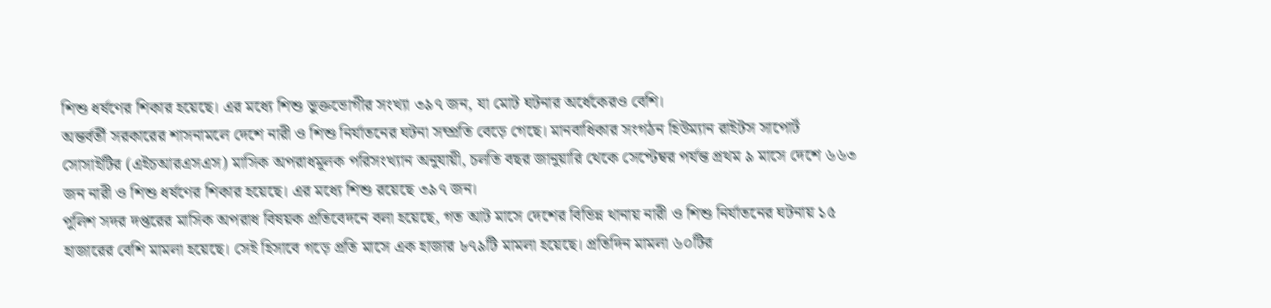শিশু ধর্ষণের শিকার হয়েছে। এর মধ্যে শিশু ভুক্তভোগীর সংখ্যা ৩৯৭ জন, যা মোট ঘটনার অর্ধেকেরও বেশি।
অন্তর্বর্তী সরকারের শাসনামলে দেশে নারী ও শিশু নির্যাতনের ঘটনা সম্প্রতি বেড়ে গেছে। মানবাধিকার সংগঠন হিউম্যান রাইটস সাপোর্ট সোসাইটির (এইচআরএসএস) মাসিক অপরাধমূলক পরিসংখ্যান অনুযায়ী, চলতি বছর জানুয়ারি থেকে সেপ্টেম্বর পর্যন্ত প্রথম ৯ মাসে দেশে ৬৬৩ জন নারী ও শিশু ধর্ষণের শিকার হয়েছে। এর মধ্যে শিশু রয়েছে ৩৯৭ জন।
পুলিশ সদর দপ্তরের মাসিক অপরাধ বিষয়ক প্রতিবেদনে বলা হয়েছে, গত আট মাসে দেশের বিভিন্ন থানায় নারী ও শিশু নির্যাতনের ঘটনায় ১৫ হাজারের বেশি মামলা হয়েছে। সেই হিসাবে গড়ে প্রতি মাসে এক হাজার ৮৭৯টি মামলা হয়েছে। প্রতিদিন মামলা ৬০টির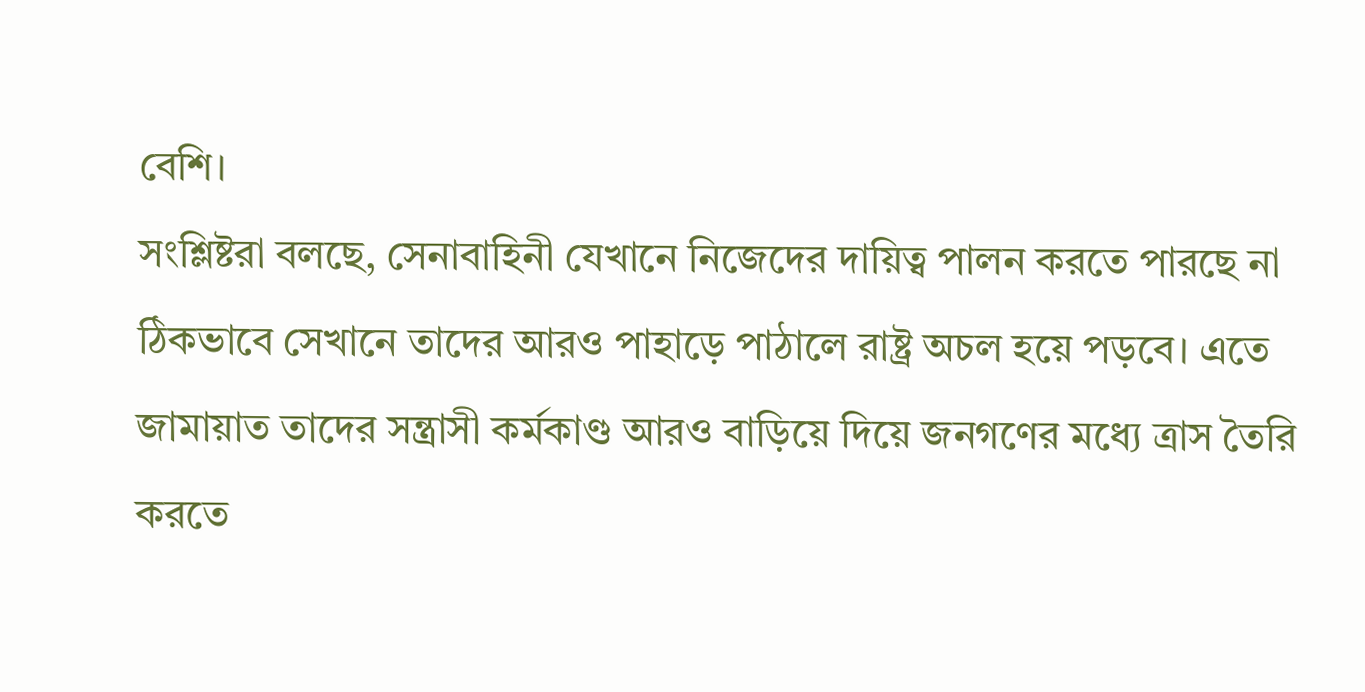বেশি।
সংশ্লিষ্টরা বলছে, সেনাবাহিনী যেখানে নিজেদের দায়িত্ব পালন করতে পারছে না ঠিকভাবে সেখানে তাদের আরও পাহাড়ে পাঠালে রাষ্ট্র অচল হয়ে পড়বে। এতে জামায়াত তাদের সন্ত্রাসী কর্মকাণ্ড আরও বাড়িয়ে দিয়ে জনগণের মধ্যে ত্রাস তৈরি করতে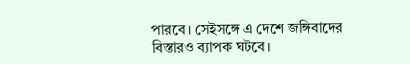পারবে। সেইসঙ্গে এ দেশে জঙ্গিবাদের বিস্তারও ব্যাপক ঘটবে।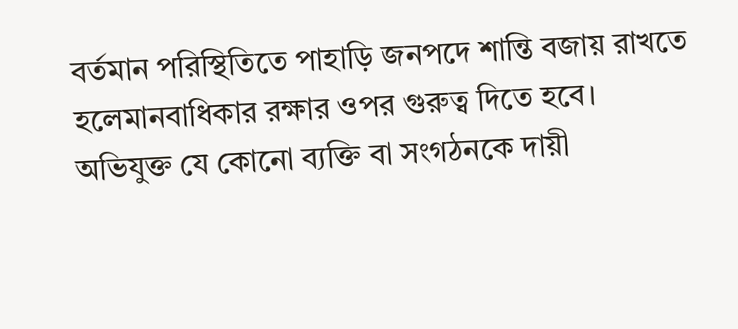বর্তমান পরিস্থিতিতে পাহাড়ি জনপদে শান্তি বজায় রাখতে হলেমানবাধিকার রক্ষার ওপর গুরুত্ব দিতে হবে। অভিযুক্ত যে কোনো ব্যক্তি বা সংগঠনকে দায়ী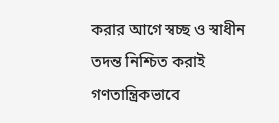করার আগে স্বচ্ছ ও স্বাধীন তদন্ত নিশ্চিত করাই গণতান্ত্রিকভাবে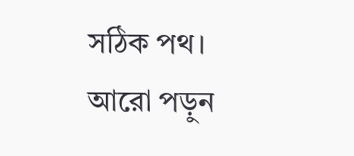সঠিক পথ।
আরো পড়ুন